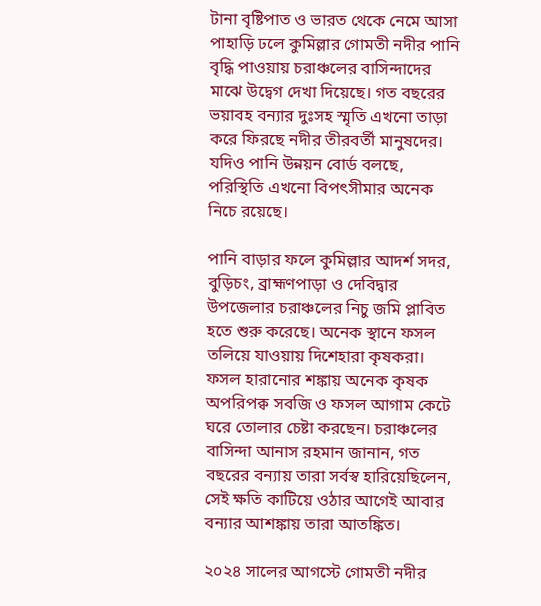টানা বৃষ্টিপাত ও ভারত থেকে নেমে আসা পাহাড়ি ঢলে কুমিল্লার গোমতী নদীর পানি বৃদ্ধি পাওয়ায় চরাঞ্চলের বাসিন্দাদের মাঝে উদ্বেগ দেখা দিয়েছে। গত বছরের ভয়াবহ বন্যার দুঃসহ স্মৃতি এখনো তাড়া করে ফিরছে নদীর তীরবর্তী মানুষদের। যদিও পানি উন্নয়ন বোর্ড বলছে, পরিস্থিতি এখনো বিপৎসীমার অনেক নিচে রয়েছে।

পানি বাড়ার ফলে কুমিল্লার আদর্শ সদর, বুড়িচং, ব্রাহ্মণপাড়া ও দেবিদ্বার উপজেলার চরাঞ্চলের নিচু জমি প্লাবিত হতে শুরু করেছে। অনেক স্থানে ফসল তলিয়ে যাওয়ায় দিশেহারা কৃষকরা। ফসল হারানোর শঙ্কায় অনেক কৃষক অপরিপক্ব সবজি ও ফসল আগাম কেটে ঘরে তোলার চেষ্টা করছেন। চরাঞ্চলের বাসিন্দা আনাস রহমান জানান, গত বছরের বন্যায় তারা সর্বস্ব হারিয়েছিলেন, সেই ক্ষতি কাটিয়ে ওঠার আগেই আবার বন্যার আশঙ্কায় তারা আতঙ্কিত।

২০২৪ সালের আগস্টে গোমতী নদীর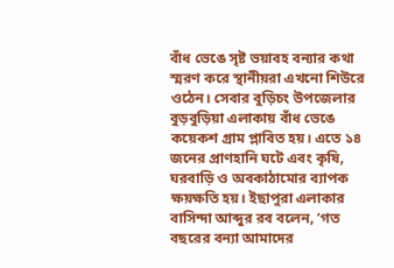বাঁধ ভেঙে সৃষ্ট ভয়াবহ বন্যার কথা স্মরণ করে স্থানীয়রা এখনো শিউরে ওঠেন। সেবার বুড়িচং উপজেলার বুড়বুড়িয়া এলাকায় বাঁধ ভেঙে কয়েকশ গ্রাম প্লাবিত হয়। এতে ১৪ জনের প্রাণহানি ঘটে এবং কৃষি, ঘরবাড়ি ও অবকাঠামোর ব্যাপক ক্ষয়ক্ষতি হয়। ইছাপুরা এলাকার বাসিন্দা আব্দুর রব বলেন, ‘গত বছরের বন্যা আমাদের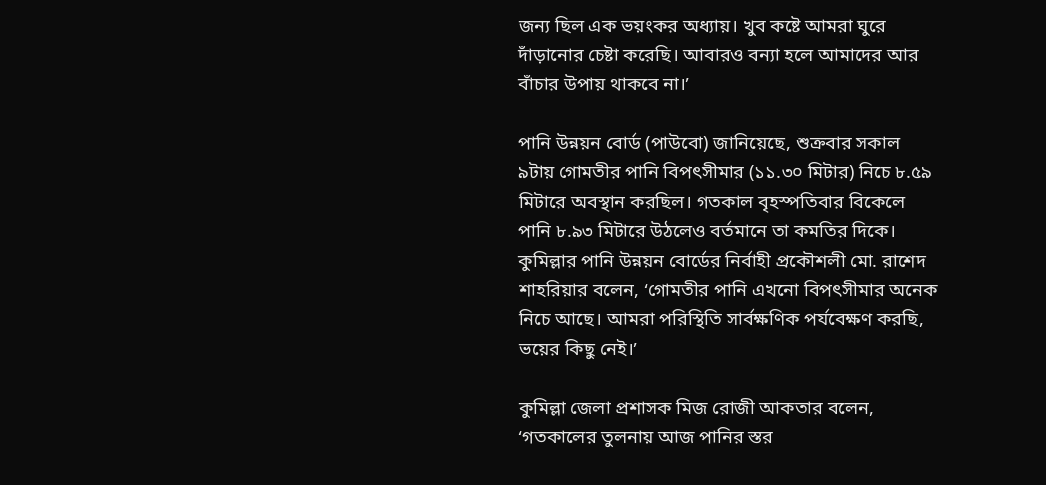জন্য ছিল এক ভয়ংকর অধ্যায়। খুব কষ্টে আমরা ঘুরে দাঁড়ানোর চেষ্টা করেছি। আবারও বন্যা হলে আমাদের আর বাঁচার উপায় থাকবে না।’

পানি উন্নয়ন বোর্ড (পাউবো) জানিয়েছে, শুক্রবার সকাল ৯টায় গোমতীর পানি বিপৎসীমার (১১.৩০ মিটার) নিচে ৮.৫৯ মিটারে অবস্থান করছিল। গতকাল বৃহস্পতিবার বিকেলে পানি ৮.৯৩ মিটারে উঠলেও বর্তমানে তা কমতির দিকে। কুমিল্লার পানি উন্নয়ন বোর্ডের নির্বাহী প্রকৌশলী মো. রাশেদ শাহরিয়ার বলেন, ‘গোমতীর পানি এখনো বিপৎসীমার অনেক নিচে আছে। আমরা পরিস্থিতি সার্বক্ষণিক পর্যবেক্ষণ করছি, ভয়ের কিছু নেই।’

কুমিল্লা জেলা প্রশাসক মিজ রোজী আকতার বলেন, ‘গতকালের তুলনায় আজ পানির স্তর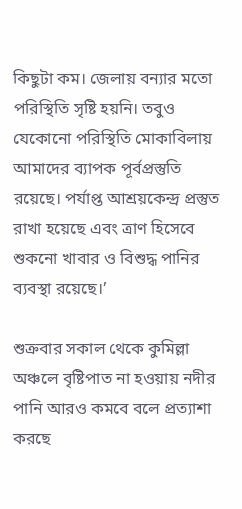কিছুটা কম। জেলায় বন্যার মতো পরিস্থিতি সৃষ্টি হয়নি। তবুও যেকোনো পরিস্থিতি মোকাবিলায় আমাদের ব্যাপক পূর্বপ্রস্তুতি রয়েছে। পর্যাপ্ত আশ্রয়কেন্দ্র প্রস্তুত রাখা হয়েছে এবং ত্রাণ হিসেবে শুকনো খাবার ও বিশুদ্ধ পানির ব্যবস্থা রয়েছে।’

শুক্রবার সকাল থেকে কুমিল্লা অঞ্চলে বৃষ্টিপাত না হওয়ায় নদীর পানি আরও কমবে বলে প্রত্যাশা করছে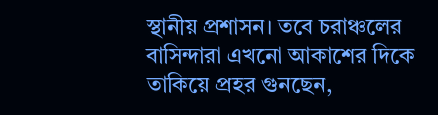স্থানীয় প্রশাসন। তবে চরাঞ্চলের বাসিন্দারা এখনো আকাশের দিকে তাকিয়ে প্রহর গুনছেন,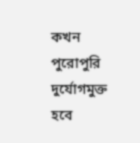কখন পুরোপুরি দুর্যোগমুক্ত হবে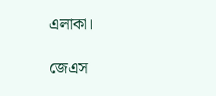এলাকা।

জেএস